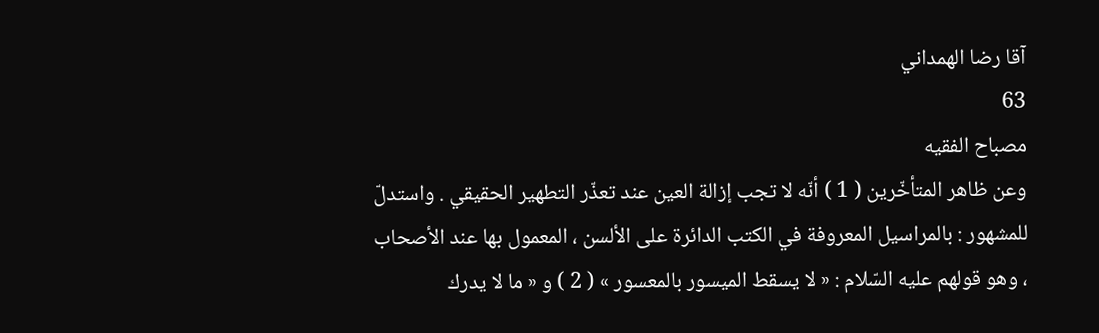آقا رضا الهمداني
63
مصباح الفقيه
وعن ظاهر المتأخّرين ( 1 ) أنّه لا تجب إزالة العين عند تعذّر التطهير الحقيقي . واستدلّ للمشهور : بالمراسيل المعروفة في الكتب الدائرة على الألسن ، المعمول بها عند الأصحاب ، وهو قولهم عليه السّلام : « لا يسقط الميسور بالمعسور » ( 2 ) و « ما لا يدرك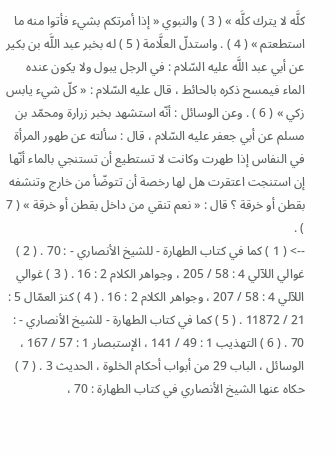كلَّه لا يترك كلَّه » ( 3 ) والنبوي « إذا أمرتكم بشيء فأتوا منه ما استطعتم » ( 4 ) . واستدلّ العلَّامة ( 5 ) له بخبر عبد اللَّه بن بكير عن أبي عبد اللَّه عليه السّلام : في الرجل يبول ولا يكون عنده الماء فيمسح ذكره بالحائط ، قال عليه السّلام : « كلّ شيء يابس زكي » ( 6 ) . وعن الوسائل : أنّه استشهد بخبر زرارة ومحمّد بن مسلم عن أبي جعفر عليه السّلام ، قال : سألته عن طهور المرأة في النفاس إذا طهرت وكانت لا تستطيع أن تستنجي بالماء أنّها إن استنجت اعتقرت هل لها رخصة أن تتوضّأ من خارج وتنشفه بقطن أو خرقة ؟ قال : « نعم تنقي من داخل بقطن أو خرقة » ( 7 ) .
--> ( 1 ) كما في كتاب الطهارة - للشيخ الأنصاري - : 70 . ( 2 ) غوالي اللآلي 4 : 58 / 205 ، وجواهر الكلام 2 : 16 . ( 3 ) غوالي اللآلي 4 : 58 / 207 ، وجواهر الكلام 2 : 16 . ( 4 ) كنز العمّال 5 : 21 / 11872 . ( 5 ) كما في كتاب الطهارة - للشيخ الأنصاري - : 70 . ( 6 ) التهذيب 1 : 49 / 141 ، الإستبصار 1 : 57 / 167 ، الوسائل ، الباب 29 من أبواب أحكام الخلوة ، الحديث 3 . ( 7 ) حكاه عنها الشيخ الأنصاري في كتاب الطهارة : 70 ،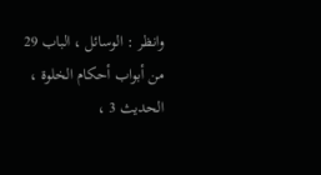وانظر : الوسائل ، الباب 29 من أبواب أحكام الخلوة ، الحديث 3 ،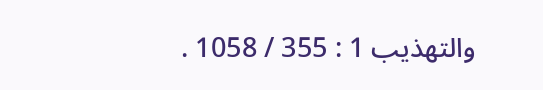والتهذيب 1 : 355 / 1058 .